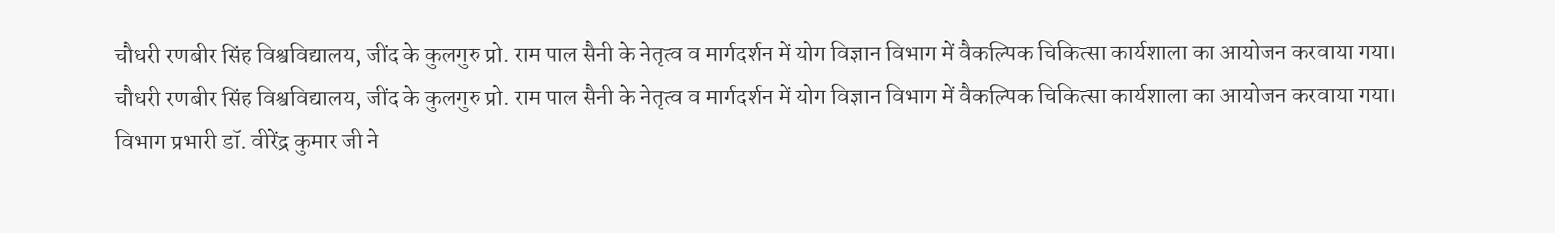चौधरी रणबीर सिंह विश्वविद्यालय, जींद के कुलगुरु प्रो. राम पाल सैनी के नेतृत्व व मार्गदर्शन में योग विज्ञान विभाग में वैकल्पिक चिकित्सा कार्यशाला का आयोजन करवाया गया।
चौधरी रणबीर सिंह विश्वविद्यालय, जींद के कुलगुरु प्रो. राम पाल सैनी के नेतृत्व व मार्गदर्शन में योग विज्ञान विभाग में वैकल्पिक चिकित्सा कार्यशाला का आयोजन करवाया गया।
विभाग प्रभारी डॉ. वीरेंद्र कुमार जी ने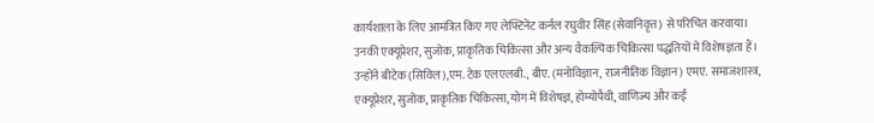कार्यशाला के लिए आमंत्रित किए गए लेफ्टिनेंट कर्नल रघुवीर सिंह (सेवानिवृत्त) से परिचित करवाया। उनकी एक्यूप्रेशर, सुजोक, प्राकृतिक चिकित्सा और अन्य वैकल्पिक चिकित्सा पद्धतियों में विशेषज्ञता हैं। उन्होंने बीटेक (सिविल),एम. टेक एलएलबी., बीए. (मनोविज्ञान, राजनीतिक विज्ञान) एमए. समाजशास्त्र, एक्यूप्रेशर, सुजोक, प्राकृतिक चिकित्सा, योग में विशेषज्ञ, होम्योपैथी, वाणिज्य और कई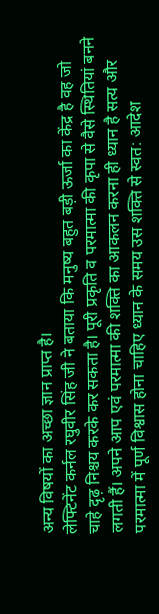अन्य विषयों का अच्छा ज्ञान प्राप्त है।
लेफ्टिनेंट कर्नल रघुवीर सिंह जी ने बताया कि मनुष्य बहुत बड़ी ऊर्जा का केंद्र है वह जो चाहे दृढ़ निश्चय करके कर सकता है। पूरी प्रकृति व परमात्मा की कृपा से वैसे स्थितियां बनने लगती हैं। अपने आप एवं परमात्मा की शक्ति का आकलन करना ही ध्यान है सत्य और परमात्मा में पूर्ण विश्वास होना चाहिए ध्यान के समय उस शक्ति से स्वत: आदेश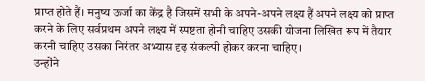प्राप्त होते हैं। मनुष्य ऊर्जा का केंद्र है जिसमें सभी के अपने-अपने लक्ष्य हैं अपने लक्ष्य को प्राप्त करने के लिए सर्वप्रथम अपने लक्ष्य में स्पष्टता होनी चाहिए उसकी योजना लिखित रूप में तैयार करनी चाहिए उसका निरंतर अभ्यास दृढ़ संकल्पी होकर करना चाहिए।
उन्होंने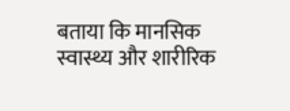बताया कि मानसिक स्वास्थ्य और शारीरिक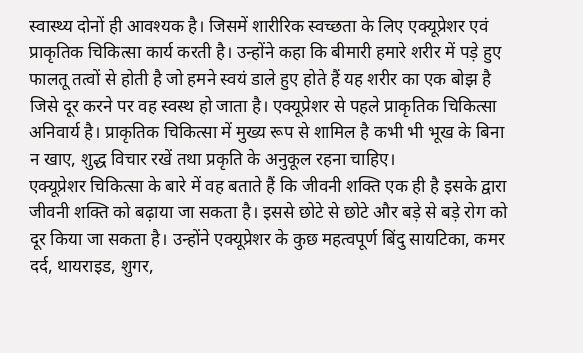स्वास्थ्य दोनों ही आवश्यक है। जिसमें शारीरिक स्वच्छता के लिए एक्यूप्रेशर एवं प्राकृतिक चिकित्सा कार्य करती है। उन्होंने कहा कि बीमारी हमारे शरीर में पड़े हुए फालतू तत्वों से होती है जो हमने स्वयं डाले हुए होते हैं यह शरीर का एक बोझ है जिसे दूर करने पर वह स्वस्थ हो जाता है। एक्यूप्रेशर से पहले प्राकृतिक चिकित्सा अनिवार्य है। प्राकृतिक चिकित्सा में मुख्य रूप से शामिल है कभी भी भूख के बिना न खाए, शुद्ध विचार रखें तथा प्रकृति के अनुकूल रहना चाहिए।
एक्यूप्रेशर चिकित्सा के बारे में वह बताते हैं कि जीवनी शक्ति एक ही है इसके द्वारा जीवनी शक्ति को बढ़ाया जा सकता है। इससे छोटे से छोटे और बड़े से बड़े रोग को दूर किया जा सकता है। उन्होंने एक्यूप्रेशर के कुछ महत्वपूर्ण बिंदु सायटिका, कमर दर्द, थायराइड, शुगर,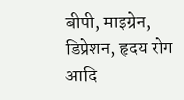बीपी, माइग्रेन, डिप्रेशन, हृदय रोग आदि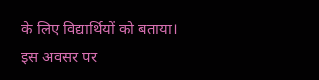के लिए विद्यार्थियों को बताया।
इस अवसर पर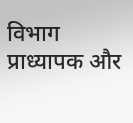विभाग प्राध्यापक और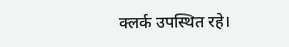क्लर्क उपस्थित रहे।